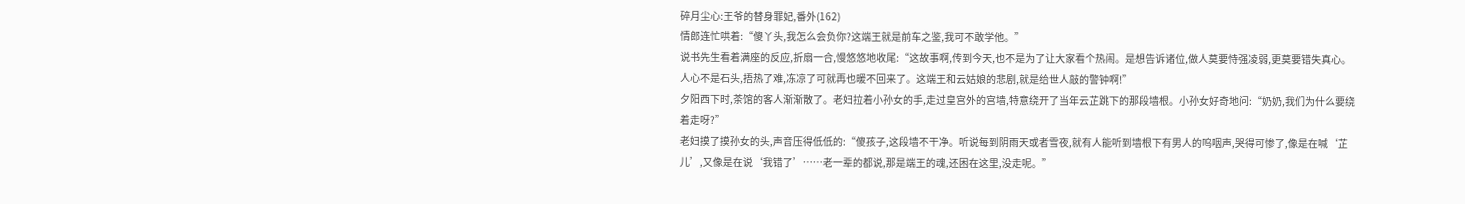碎月尘心:王爷的替身罪妃,番外(162)
情郎连忙哄着:“傻丫头,我怎么会负你?这端王就是前车之鉴,我可不敢学他。”
说书先生看着满座的反应,折扇一合,慢悠悠地收尾:“这故事啊,传到今天,也不是为了让大家看个热闹。是想告诉诸位,做人莫要恃强凌弱,更莫要错失真心。人心不是石头,捂热了难,冻凉了可就再也暖不回来了。这端王和云姑娘的悲剧,就是给世人敲的警钟啊!”
夕阳西下时,茶馆的客人渐渐散了。老妇拉着小孙女的手,走过皇宫外的宫墙,特意绕开了当年云芷跳下的那段墙根。小孙女好奇地问:“奶奶,我们为什么要绕着走呀?”
老妇摸了摸孙女的头,声音压得低低的:“傻孩子,这段墙不干净。听说每到阴雨天或者雪夜,就有人能听到墙根下有男人的呜咽声,哭得可惨了,像是在喊‘芷儿’,又像是在说‘我错了’……老一辈的都说,那是端王的魂,还困在这里,没走呢。”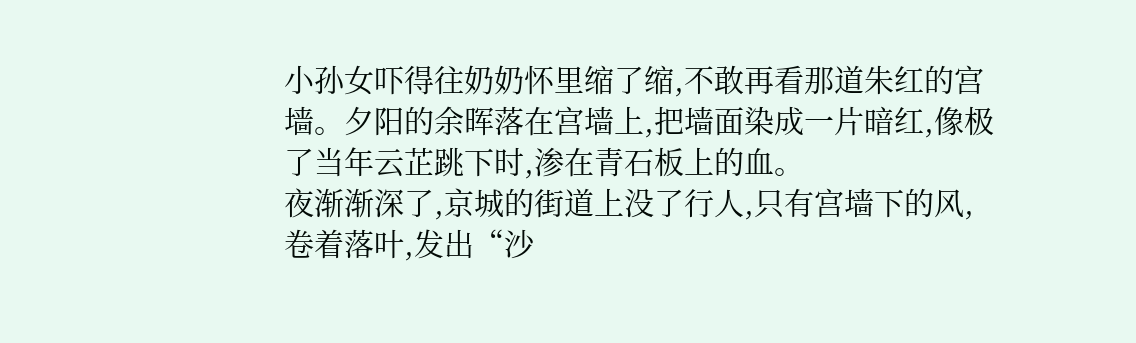小孙女吓得往奶奶怀里缩了缩,不敢再看那道朱红的宫墙。夕阳的余晖落在宫墙上,把墙面染成一片暗红,像极了当年云芷跳下时,渗在青石板上的血。
夜渐渐深了,京城的街道上没了行人,只有宫墙下的风,卷着落叶,发出“沙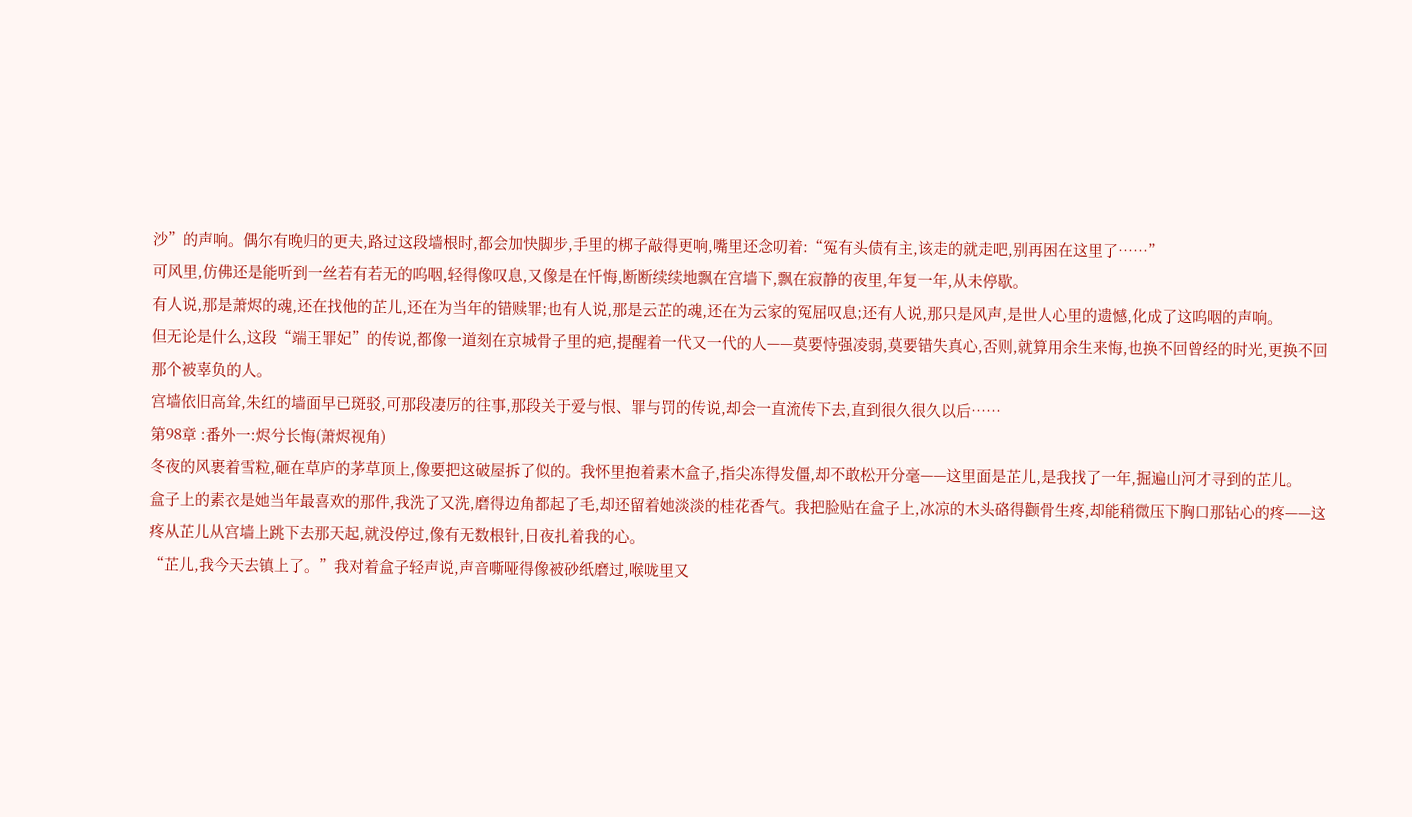沙”的声响。偶尔有晚归的更夫,路过这段墙根时,都会加快脚步,手里的梆子敲得更响,嘴里还念叨着:“冤有头债有主,该走的就走吧,别再困在这里了……”
可风里,仿佛还是能听到一丝若有若无的呜咽,轻得像叹息,又像是在忏悔,断断续续地飘在宫墙下,飘在寂静的夜里,年复一年,从未停歇。
有人说,那是萧烬的魂,还在找他的芷儿,还在为当年的错赎罪;也有人说,那是云芷的魂,还在为云家的冤屈叹息;还有人说,那只是风声,是世人心里的遗憾,化成了这呜咽的声响。
但无论是什么,这段“端王罪妃”的传说,都像一道刻在京城骨子里的疤,提醒着一代又一代的人——莫要恃强凌弱,莫要错失真心,否则,就算用余生来悔,也换不回曾经的时光,更换不回那个被辜负的人。
宫墙依旧高耸,朱红的墙面早已斑驳,可那段凄厉的往事,那段关于爱与恨、罪与罚的传说,却会一直流传下去,直到很久很久以后……
第98章 :番外一:烬兮长悔(萧烬视角)
冬夜的风裹着雪粒,砸在草庐的茅草顶上,像要把这破屋拆了似的。我怀里抱着素木盒子,指尖冻得发僵,却不敢松开分毫——这里面是芷儿,是我找了一年,掘遍山河才寻到的芷儿。
盒子上的素衣是她当年最喜欢的那件,我洗了又洗,磨得边角都起了毛,却还留着她淡淡的桂花香气。我把脸贴在盒子上,冰凉的木头硌得颧骨生疼,却能稍微压下胸口那钻心的疼——这疼从芷儿从宫墙上跳下去那天起,就没停过,像有无数根针,日夜扎着我的心。
“芷儿,我今天去镇上了。”我对着盒子轻声说,声音嘶哑得像被砂纸磨过,喉咙里又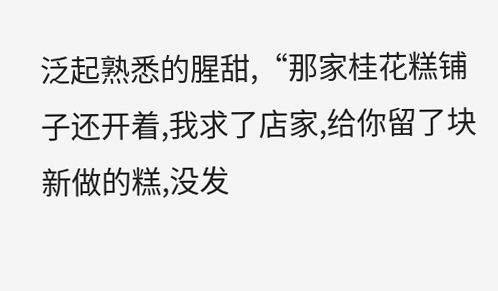泛起熟悉的腥甜,“那家桂花糕铺子还开着,我求了店家,给你留了块新做的糕,没发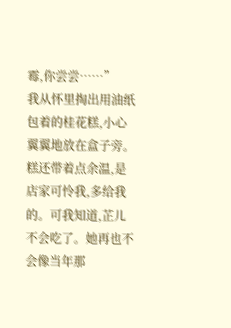霉,你尝尝……”
我从怀里掏出用油纸包着的桂花糕,小心翼翼地放在盒子旁。糕还带着点余温,是店家可怜我,多给我的。可我知道,芷儿不会吃了。她再也不会像当年那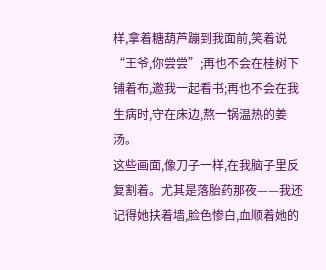样,拿着糖葫芦蹦到我面前,笑着说“王爷,你尝尝”;再也不会在桂树下铺着布,邀我一起看书;再也不会在我生病时,守在床边,熬一锅温热的姜汤。
这些画面,像刀子一样,在我脑子里反复割着。尤其是落胎药那夜——我还记得她扶着墙,脸色惨白,血顺着她的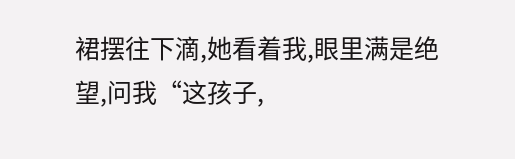裙摆往下滴,她看着我,眼里满是绝望,问我“这孩子,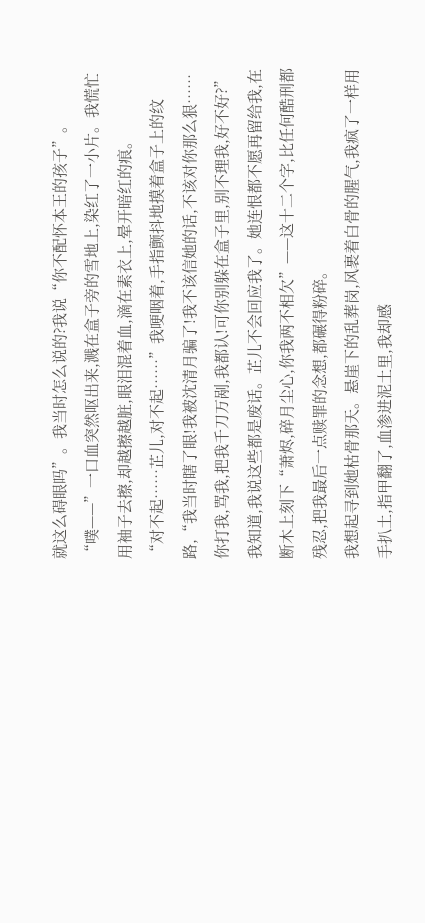就这么碍眼吗”。我当时怎么说的?我说“你不配怀本王的孩子”。
“噗——”一口血突然呕出来,溅在盒子旁的雪地上,染红了一小片。我慌忙用袖子去擦,却越擦越脏,眼泪混着血,滴在素衣上,晕开暗红的痕。
“对不起……芷儿,对不起……”我哽咽着,手指颤抖地摸着盒子上的纹路,“我当时瞎了眼!我被沈清月骗了!我不该信她的话,不该对你那么狠……你打我,骂我,把我千刀万剐,我都认!可你别躲在盒子里,别不理我,好不好?”
我知道,我说这些都是废话。芷儿不会回应我了。她连恨都不愿再留给我,在断木上刻下“萧烬,碎月尘心,你我两不相欠”——这十二个字,比任何酷刑都残忍,把我最后一点赎罪的念想,都碾得粉碎。
我想起寻到她枯骨那天。悬崖下的乱葬岗,风裹着白骨的腥气,我疯了一样用手扒土,指甲翻了,血渗进泥土里,我却感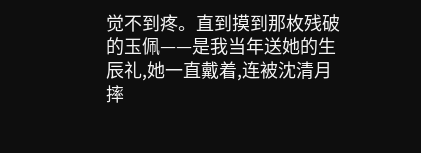觉不到疼。直到摸到那枚残破的玉佩——是我当年送她的生辰礼,她一直戴着,连被沈清月摔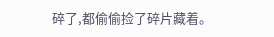碎了,都偷偷捡了碎片藏着。